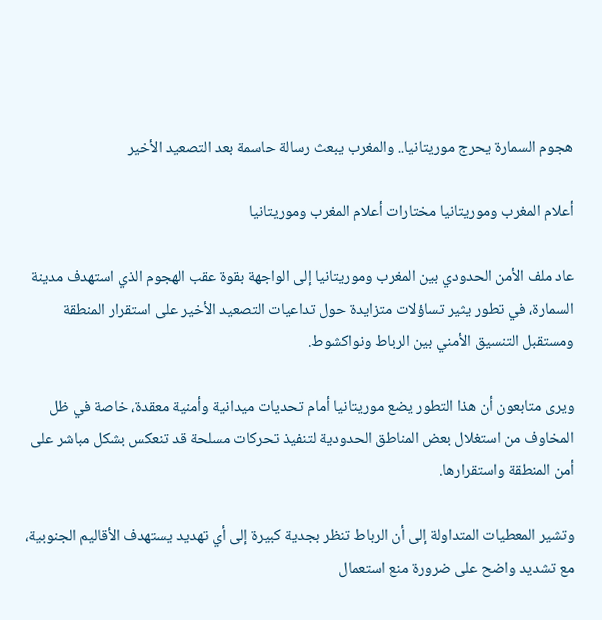هجوم السمارة يحرج موريتانيا.. والمغرب يبعث رسالة حاسمة بعد التصعيد الأخير

أعلام المغرب وموريتانيا مختارات أعلام المغرب وموريتانيا

عاد ملف الأمن الحدودي بين المغرب وموريتانيا إلى الواجهة بقوة عقب الهجوم الذي استهدف مدينة السمارة، في تطور يثير تساؤلات متزايدة حول تداعيات التصعيد الأخير على استقرار المنطقة ومستقبل التنسيق الأمني بين الرباط ونواكشوط.

ويرى متابعون أن هذا التطور يضع موريتانيا أمام تحديات ميدانية وأمنية معقدة، خاصة في ظل المخاوف من استغلال بعض المناطق الحدودية لتنفيذ تحركات مسلحة قد تنعكس بشكل مباشر على أمن المنطقة واستقرارها.

وتشير المعطيات المتداولة إلى أن الرباط تنظر بجدية كبيرة إلى أي تهديد يستهدف الأقاليم الجنوبية، مع تشديد واضح على ضرورة منع استعمال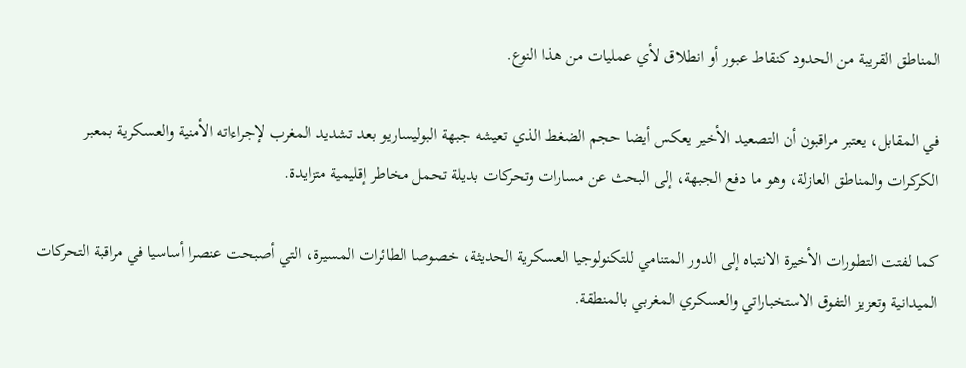المناطق القريبة من الحدود كنقاط عبور أو انطلاق لأي عمليات من هذا النوع.

في المقابل، يعتبر مراقبون أن التصعيد الأخير يعكس أيضا حجم الضغط الذي تعيشه جبهة البوليساريو بعد تشديد المغرب لإجراءاته الأمنية والعسكرية بمعبر الكركرات والمناطق العازلة، وهو ما دفع الجبهة، إلى البحث عن مسارات وتحركات بديلة تحمل مخاطر إقليمية متزايدة.

كما لفتت التطورات الأخيرة الانتباه إلى الدور المتنامي للتكنولوجيا العسكرية الحديثة، خصوصا الطائرات المسيرة، التي أصبحت عنصرا أساسيا في مراقبة التحركات الميدانية وتعزيز التفوق الاستخباراتي والعسكري المغربي بالمنطقة.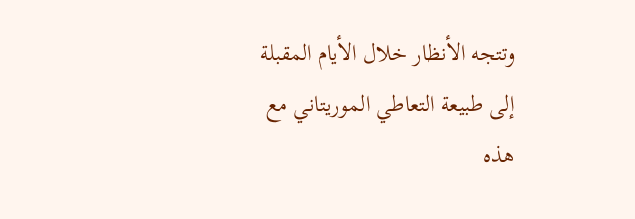وتتجه الأنظار خلال الأيام المقبلة إلى طبيعة التعاطي الموريتاني مع هذه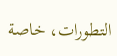التطورات، خاصة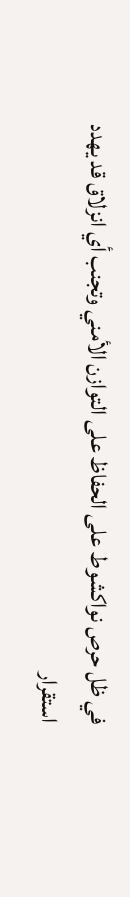في ظل حرص نواكشوط على الحفاظ على التوازن الأمني وتجنب أي انزلاق قد يهدد استقرار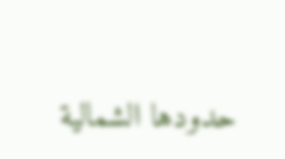حدودها الشمالية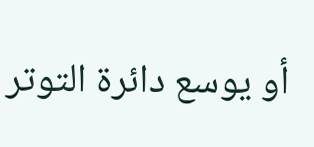أو يوسع دائرة التوتر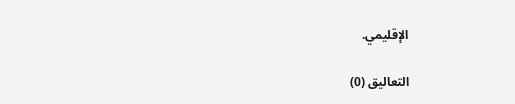الإقليمي.

التعاليق (0)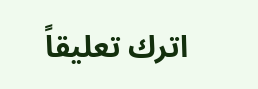اترك تعليقاً